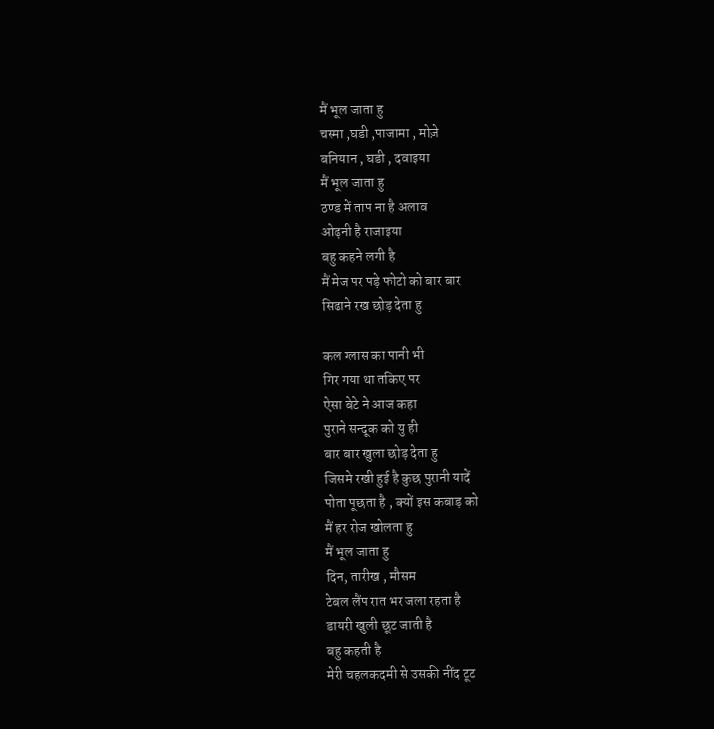मैं भूल जाता हु
चस्मा ,घडी ,पाजामा , मोज़े
बनियान , घडी , दवाइया
मैं भूल जाता हु
ठण्ड में ताप ना है अलाव
ओढ़नी है राजाइया
बहु कहने लगी है
मैं मेज पर पड़े फोटो को बार बार
सिढाने रख छोड़ देता हु

कल ग्लास का पानी भी
गिर गया था तकिए पर
ऐसा बेटे ने आज कहा
पुराने सन्दूक को यु ही
बार बार खुला छोड़ देता हु
जिसमे रखी हुई है कुछ पुरानी यादें
पोता पूछता है , क्यों इस कबाड़ को
मैं हर रोज खोलता हु
मैं भूल जाता हु
दिन, तारीख , मौसम
टेबल लैंप रात भर जला रहता है
डायरी खुली छूट जाती है
बहु कहती है
मेरी चहलकदमी से उसकी नींद टूट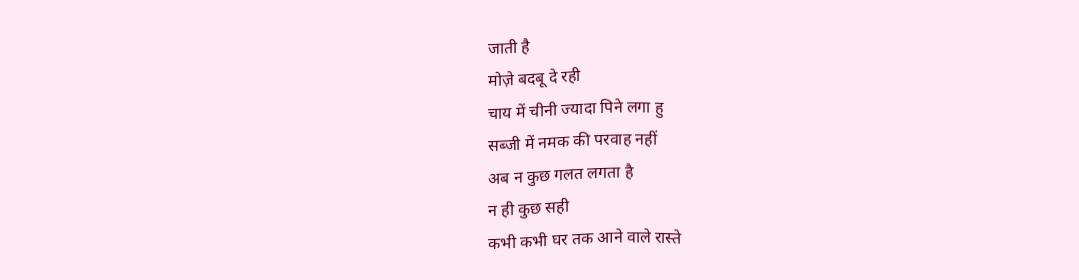जाती है
मोज़े बदबू दे रही
चाय में चीनी ज्यादा पिने लगा हु
सब्जी में नमक की परवाह नहीं
अब न कुछ गलत लगता है
न ही कुछ सही
कभी कभी घर तक आने वाले रास्ते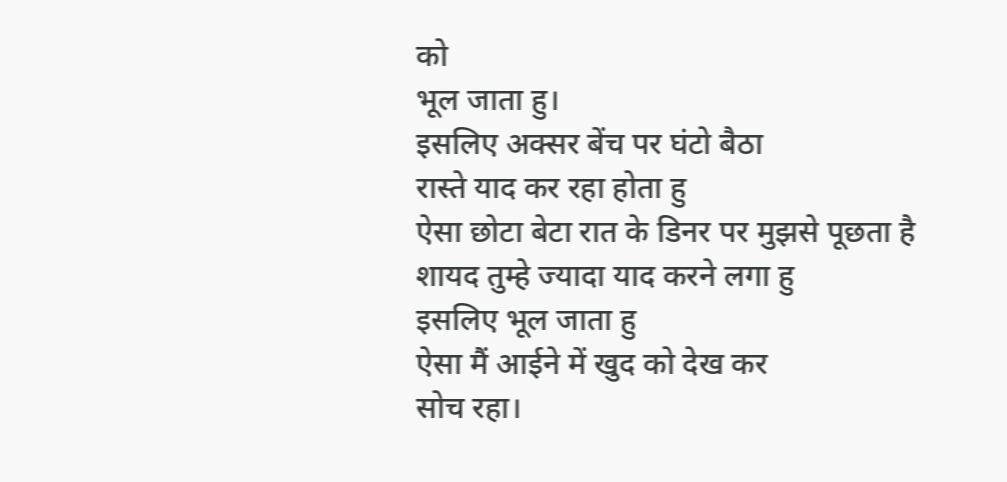को
भूल जाता हु।
इसलिए अक्सर बेंच पर घंटो बैठा
रास्ते याद कर रहा होता हु
ऐसा छोटा बेटा रात के डिनर पर मुझसे पूछता है
शायद तुम्हे ज्यादा याद करने लगा हु
इसलिए भूल जाता हु
ऐसा मैं आईने में खुद को देख कर
सोच रहा।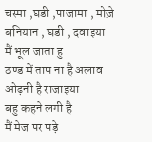चस्मा ,घडी ,पाजामा , मोज़े
बनियान , घडी , दवाइया
मैं भूल जाता हु
ठण्ड में ताप ना है अलाव
ओढ़नी है राजाइया
बहु कहने लगी है
मैं मेज पर पड़े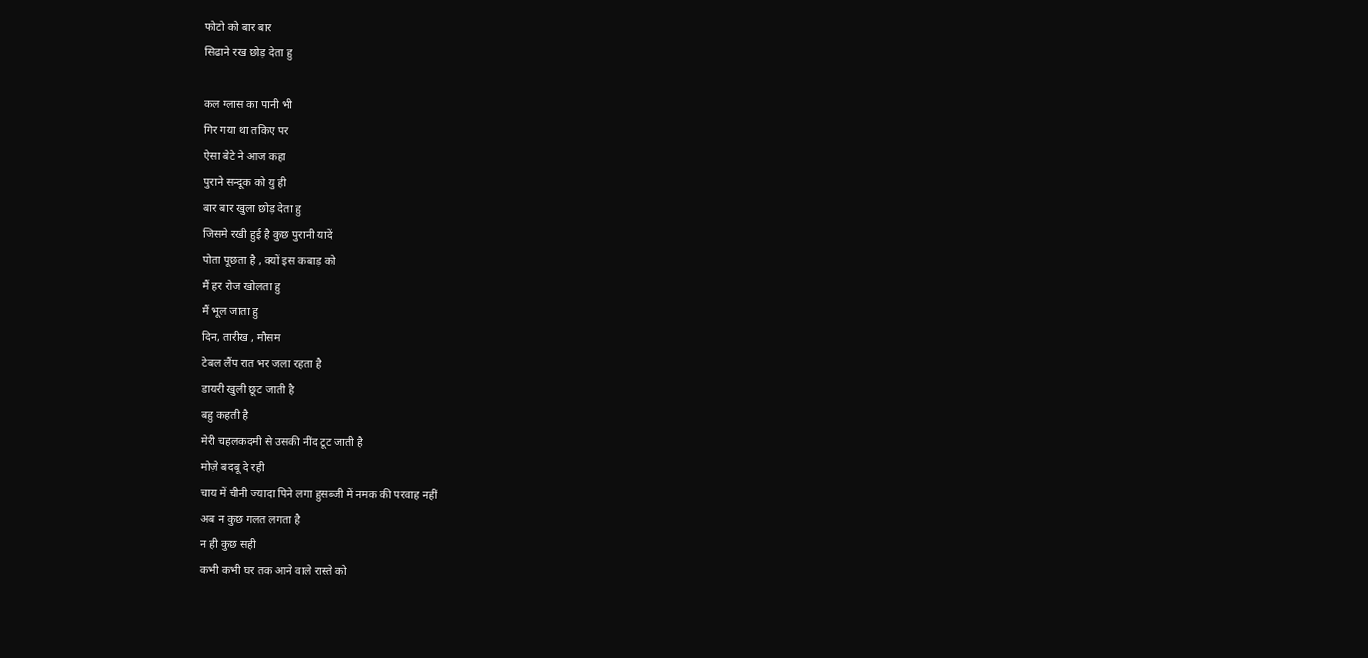फोटो को बार बार
सिढाने रख छोड़ देता हु

कल ग्लास का पानी भी
गिर गया था तकिए पर
ऐसा बेटे ने आज कहा
पुराने सन्दूक को यु ही
बार बार खुला छोड़ देता हु
जिसमे रखी हुई है कुछ पुरानी यादें
पोता पूछता है , क्यों इस कबाड़ को
मैं हर रोज खोलता हु
मैं भूल जाता हु
दिन, तारीख , मौसम
टेबल लैंप रात भर जला रहता है
डायरी खुली छूट जाती है
बहु कहती है
मेरी चहलकदमी से उसकी नींद टूट जाती है
मोज़े बदबू दे रही
चाय में चीनी ज्यादा पिने लगा हुसब्जी में नमक की परवाह नहीं
अब न कुछ गलत लगता है
न ही कुछ सही
कभी कभी घर तक आने वाले रास्ते को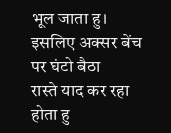भूल जाता हु।
इसलिए अक्सर बेंच पर घंटो बैठा
रास्ते याद कर रहा होता हु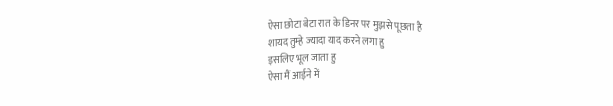ऐसा छोटा बेटा रात के डिनर पर मुझसे पूछता है
शायद तुम्हे ज्यादा याद करने लगा हु
इसलिए भूल जाता हु
ऐसा मैं आईने में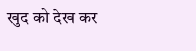खुद को देख कर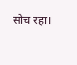सोच रहा।